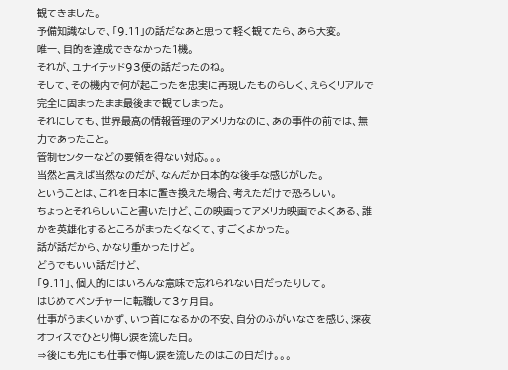観てきました。
予備知識なしで、「9.11」の話だなあと思って軽く観てたら、あら大変。
唯一、目的を達成できなかった1機。
それが、ユナイテッド93便の話だったのね。
そして、その機内で何が起こったを忠実に再現したものらしく、えらくリアルで完全に固まったまま最後まで観てしまった。
それにしても、世界最高の情報管理のアメリカなのに、あの事件の前では、無力であったこと。
管制センターなどの要領を得ない対応。。。
当然と言えば当然なのだが、なんだか日本的な後手な感じがした。
ということは、これを日本に置き換えた場合、考えただけで恐ろしい。
ちょっとそれらしいこと書いたけど、この映画ってアメリカ映画でよくある、誰かを英雄化するところがまったくなくて、すごくよかった。
話が話だから、かなり重かったけど。
どうでもいい話だけど、
「9.11」、個人的にはいろんな意味で忘れられない日だったりして。
はじめてベンチャーに転職して3ヶ月目。
仕事がうまくいかず、いつ首になるかの不安、自分のふがいなさを感じ、深夜オフィスでひとり悔し涙を流した日。
⇒後にも先にも仕事で悔し涙を流したのはこの日だけ。。。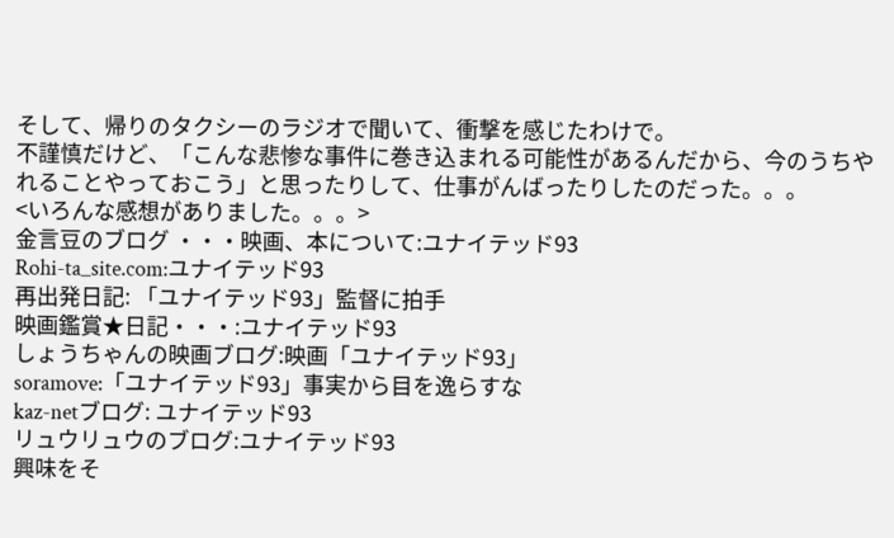そして、帰りのタクシーのラジオで聞いて、衝撃を感じたわけで。
不謹慎だけど、「こんな悲惨な事件に巻き込まれる可能性があるんだから、今のうちやれることやっておこう」と思ったりして、仕事がんばったりしたのだった。。。
<いろんな感想がありました。。。>
金言豆のブログ ・・・映画、本について:ユナイテッド93
Rohi-ta_site.com:ユナイテッド93
再出発日記: 「ユナイテッド93」監督に拍手
映画鑑賞★日記・・・:ユナイテッド93
しょうちゃんの映画ブログ:映画「ユナイテッド93」
soramove:「ユナイテッド93」事実から目を逸らすな
kaz-netブログ: ユナイテッド93
リュウリュウのブログ:ユナイテッド93
興味をそ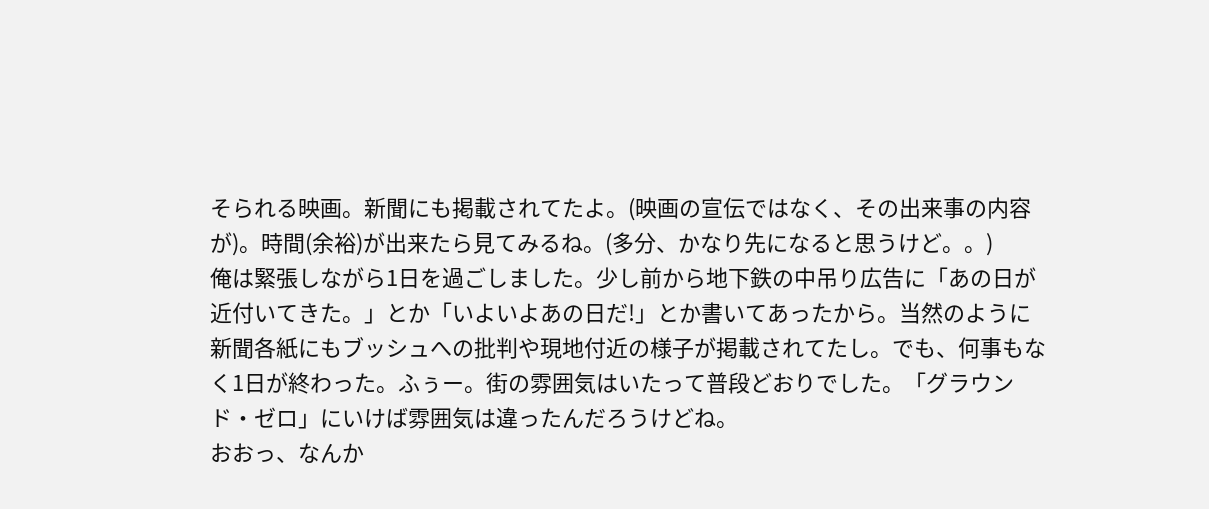そられる映画。新聞にも掲載されてたよ。(映画の宣伝ではなく、その出来事の内容が)。時間(余裕)が出来たら見てみるね。(多分、かなり先になると思うけど。。)
俺は緊張しながら1日を過ごしました。少し前から地下鉄の中吊り広告に「あの日が近付いてきた。」とか「いよいよあの日だ!」とか書いてあったから。当然のように新聞各紙にもブッシュへの批判や現地付近の様子が掲載されてたし。でも、何事もなく1日が終わった。ふぅー。街の雰囲気はいたって普段どおりでした。「グラウンド・ゼロ」にいけば雰囲気は違ったんだろうけどね。
おおっ、なんか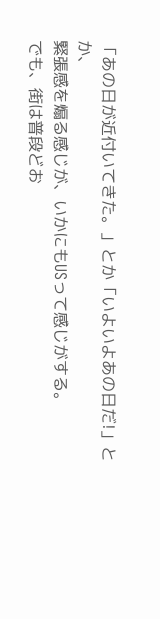「あの日が近付いてきた。」とか「いよいよあの日だ!」とか、
緊張感を煽る感じが、いかにもUSって感じがする。
でも、街は普段どお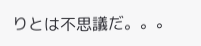りとは不思議だ。。。